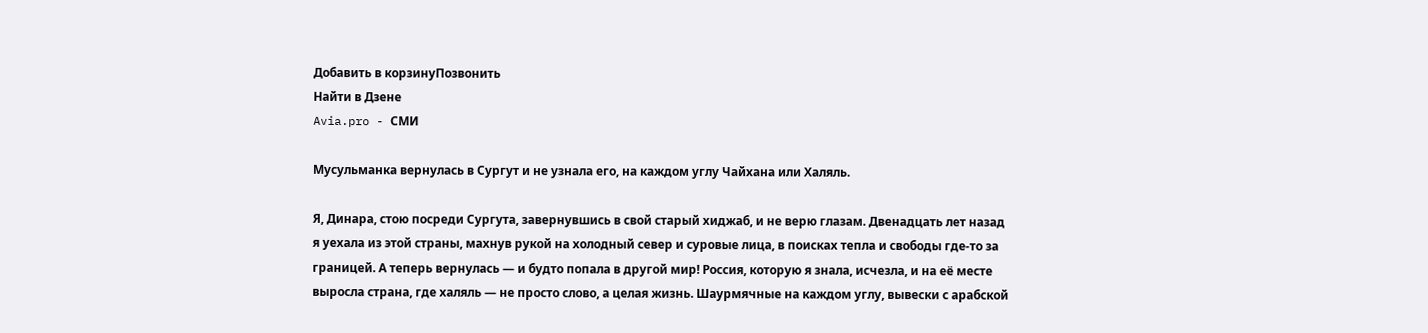Добавить в корзинуПозвонить
Найти в Дзене
Avia.pro - СМИ

Мусульманка вернулась в Сургут и не узнала его, на каждом углу Чайхана или Халяль.

Я, Динара, стою посреди Сургута, завернувшись в свой старый хиджаб, и не верю глазам. Двенадцать лет назад я уехала из этой страны, махнув рукой на холодный север и суровые лица, в поисках тепла и свободы где-то за границей. А теперь вернулась — и будто попала в другой мир! Россия, которую я знала, исчезла, и на её месте выросла страна, где халяль — не просто слово, а целая жизнь. Шаурмячные на каждом углу, вывески с арабской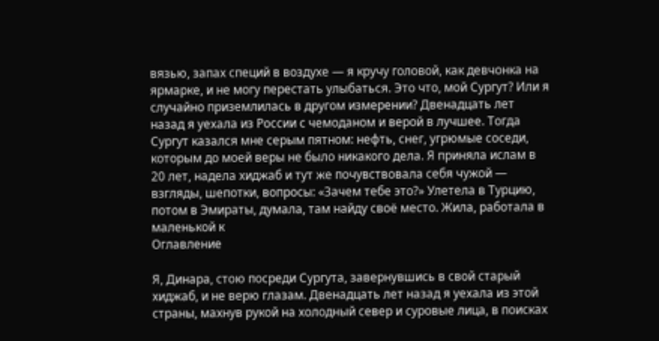вязью, запах специй в воздухе — я кручу головой, как девчонка на ярмарке, и не могу перестать улыбаться. Это что, мой Сургут? Или я случайно приземлилась в другом измерении? Двенадцать лет назад я уехала из России с чемоданом и верой в лучшее. Тогда Сургут казался мне серым пятном: нефть, снег, угрюмые соседи, которым до моей веры не было никакого дела. Я приняла ислам в 20 лет, надела хиджаб и тут же почувствовала себя чужой — взгляды, шепотки, вопросы: «Зачем тебе это?» Улетела в Турцию, потом в Эмираты, думала, там найду своё место. Жила, работала в маленькой к
Оглавление

Я, Динара, стою посреди Сургута, завернувшись в свой старый хиджаб, и не верю глазам. Двенадцать лет назад я уехала из этой страны, махнув рукой на холодный север и суровые лица, в поисках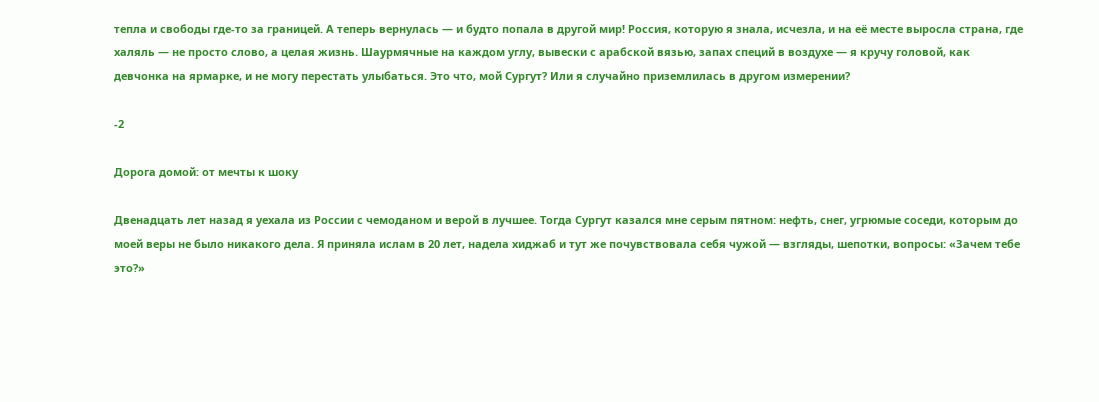тепла и свободы где-то за границей. А теперь вернулась — и будто попала в другой мир! Россия, которую я знала, исчезла, и на её месте выросла страна, где халяль — не просто слово, а целая жизнь. Шаурмячные на каждом углу, вывески с арабской вязью, запах специй в воздухе — я кручу головой, как девчонка на ярмарке, и не могу перестать улыбаться. Это что, мой Сургут? Или я случайно приземлилась в другом измерении?

-2

Дорога домой: от мечты к шоку

Двенадцать лет назад я уехала из России с чемоданом и верой в лучшее. Тогда Сургут казался мне серым пятном: нефть, снег, угрюмые соседи, которым до моей веры не было никакого дела. Я приняла ислам в 20 лет, надела хиджаб и тут же почувствовала себя чужой — взгляды, шепотки, вопросы: «Зачем тебе это?»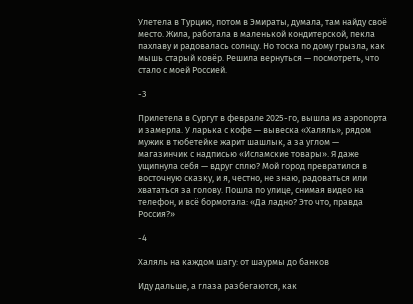Улетела в Турцию, потом в Эмираты, думала, там найду своё место. Жила, работала в маленькой кондитерской, пекла пахлаву и радовалась солнцу. Но тоска по дому грызла, как мышь старый ковёр. Решила вернуться — посмотреть, что стало с моей Россией.

-3

Прилетела в Сургут в феврале 2025-го, вышла из аэропорта и замерла. У ларька с кофе — вывеска «Халяль», рядом мужик в тюбетейке жарит шашлык, а за углом — магазинчик с надписью «Исламские товары». Я даже ущипнула себя — вдруг сплю? Мой город превратился в восточную сказку, и я, честно, не знаю, радоваться или хвататься за голову. Пошла по улице, снимая видео на телефон, и всё бормотала: «Да ладно? Это что, правда Россия?»

-4

Халяль на каждом шагу: от шаурмы до банков

Иду дальше, а глаза разбегаются, как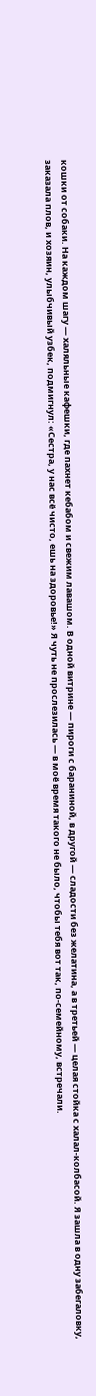кошки от собаки. На каждом шагу — халяльные кафешки, где пахнет кебабом и свежим лавашом. В одной витрине — пироги с бараниной, в другой — сладости без желатина, а в третьей — целая стойка с халал-колбасой. Я зашла в одну забегаловку, заказала плов, и хозяин, улыбчивый узбек, подмигнул: «Сестра, у нас всё чисто, ешь на здоровье!» Я чуть не прослезилась — в моё время такого не было, чтобы тебя вот так, по-семейному, встречали.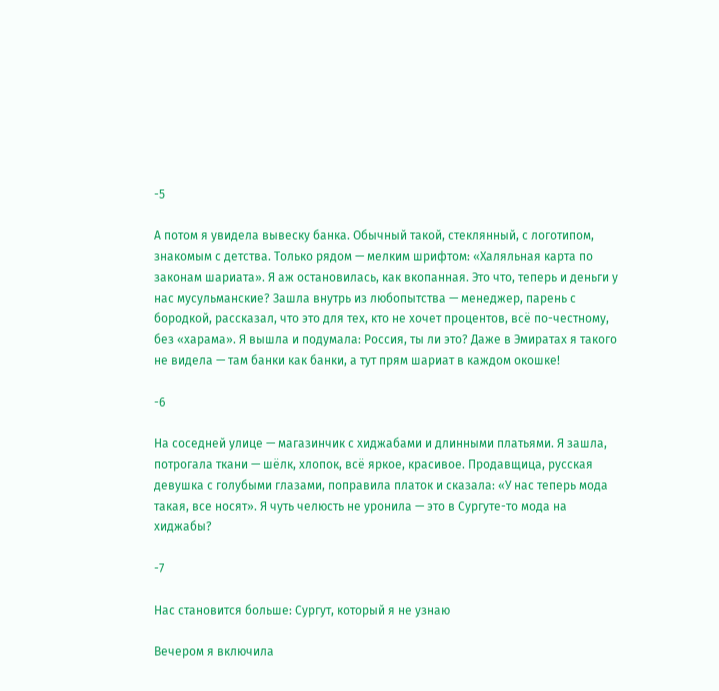-5

А потом я увидела вывеску банка. Обычный такой, стеклянный, с логотипом, знакомым с детства. Только рядом — мелким шрифтом: «Халяльная карта по законам шариата». Я аж остановилась, как вкопанная. Это что, теперь и деньги у нас мусульманские? Зашла внутрь из любопытства — менеджер, парень с бородкой, рассказал, что это для тех, кто не хочет процентов, всё по-честному, без «харама». Я вышла и подумала: Россия, ты ли это? Даже в Эмиратах я такого не видела — там банки как банки, а тут прям шариат в каждом окошке!

-6

На соседней улице — магазинчик с хиджабами и длинными платьями. Я зашла, потрогала ткани — шёлк, хлопок, всё яркое, красивое. Продавщица, русская девушка с голубыми глазами, поправила платок и сказала: «У нас теперь мода такая, все носят». Я чуть челюсть не уронила — это в Сургуте-то мода на хиджабы?

-7

Нас становится больше: Сургут, который я не узнаю

Вечером я включила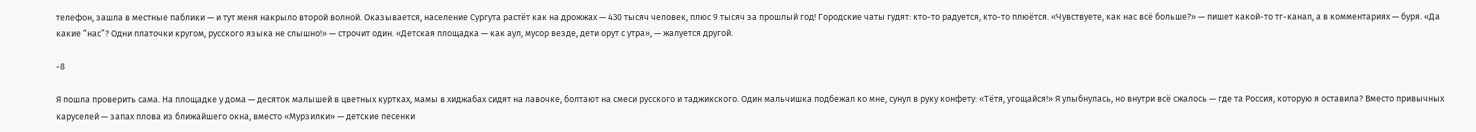телефон, зашла в местные паблики — и тут меня накрыло второй волной. Оказывается, население Сургута растёт как на дрожжах — 430 тысяч человек, плюс 9 тысяч за прошлый год! Городские чаты гудят: кто-то радуется, кто-то плюётся. «Чувствуете, как нас всё больше?» — пишет какой-то тг-канал, а в комментариях — буря. «Да какие “нас”? Одни платочки кругом, русского языка не слышно!» — строчит один. «Детская площадка — как аул, мусор везде, дети орут с утра», — жалуется другой.

-8

Я пошла проверить сама. На площадке у дома — десяток малышей в цветных куртках, мамы в хиджабах сидят на лавочке, болтают на смеси русского и таджикского. Один мальчишка подбежал ко мне, сунул в руку конфету: «Тётя, угощайся!» Я улыбнулась, но внутри всё сжалось — где та Россия, которую я оставила? Вместо привычных каруселей — запах плова из ближайшего окна, вместо «Мурзилки» — детские песенки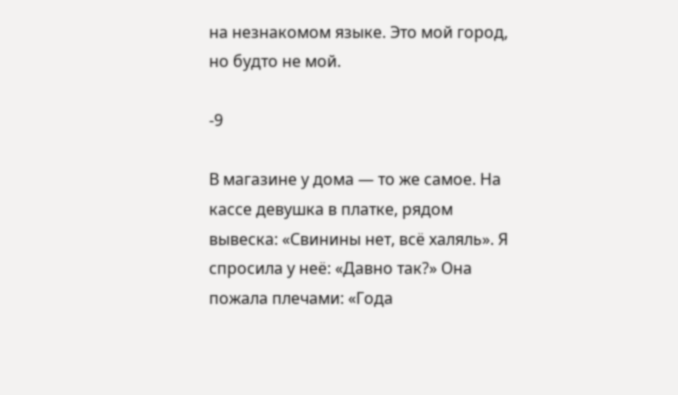на незнакомом языке. Это мой город, но будто не мой.

-9

В магазине у дома — то же самое. На кассе девушка в платке, рядом вывеска: «Свинины нет, всё халяль». Я спросила у неё: «Давно так?» Она пожала плечами: «Года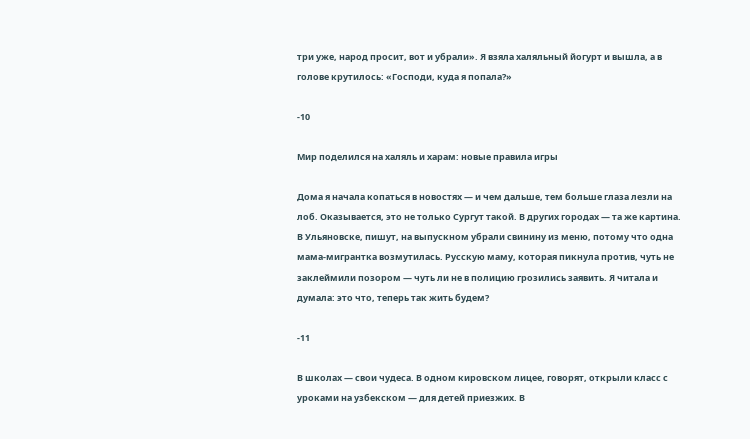три уже, народ просит, вот и убрали». Я взяла халяльный йогурт и вышла, а в голове крутилось: «Господи, куда я попала?»

-10

Мир поделился на халяль и харам: новые правила игры

Дома я начала копаться в новостях — и чем дальше, тем больше глаза лезли на лоб. Оказывается, это не только Сургут такой. В других городах — та же картина. В Ульяновске, пишут, на выпускном убрали свинину из меню, потому что одна мама-мигрантка возмутилась. Русскую маму, которая пикнула против, чуть не заклеймили позором — чуть ли не в полицию грозились заявить. Я читала и думала: это что, теперь так жить будем?

-11

В школах — свои чудеса. В одном кировском лицее, говорят, открыли класс с уроками на узбекском — для детей приезжих. В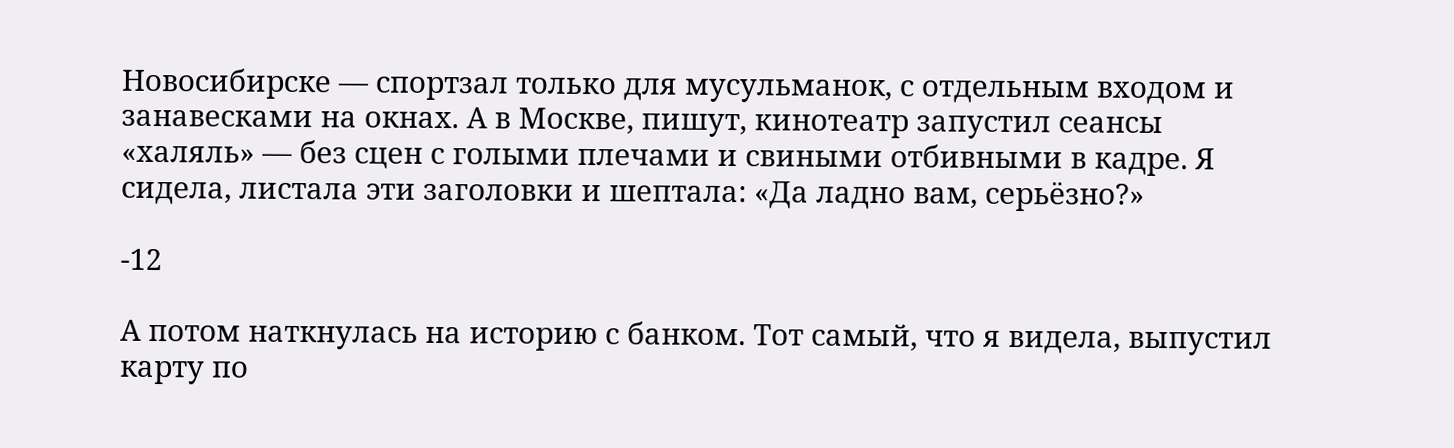Новосибирске — спортзал только для мусульманок, с отдельным входом и занавесками на окнах. А в Москве, пишут, кинотеатр запустил сеансы «халяль» — без сцен с голыми плечами и свиными отбивными в кадре. Я сидела, листала эти заголовки и шептала: «Да ладно вам, серьёзно?»

-12

А потом наткнулась на историю с банком. Тот самый, что я видела, выпустил карту по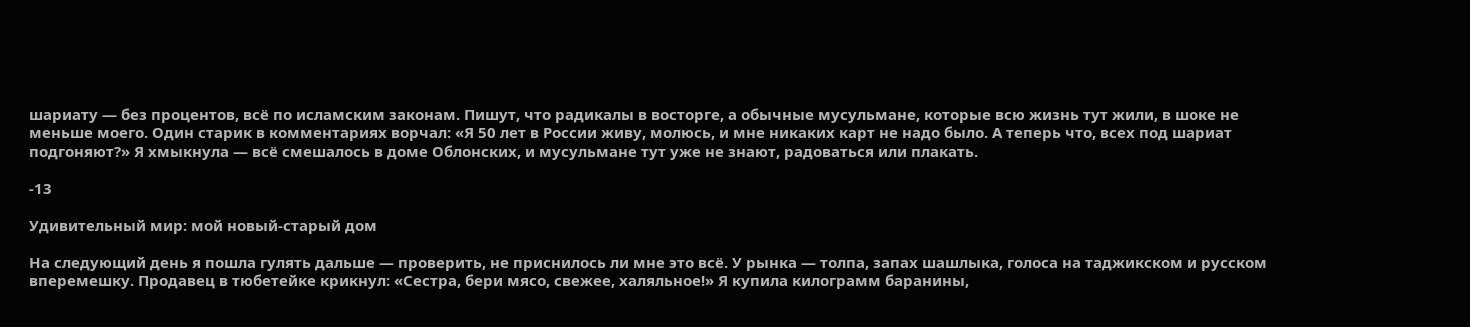шариату — без процентов, всё по исламским законам. Пишут, что радикалы в восторге, а обычные мусульмане, которые всю жизнь тут жили, в шоке не меньше моего. Один старик в комментариях ворчал: «Я 50 лет в России живу, молюсь, и мне никаких карт не надо было. А теперь что, всех под шариат подгоняют?» Я хмыкнула — всё смешалось в доме Облонских, и мусульмане тут уже не знают, радоваться или плакать.

-13

Удивительный мир: мой новый-старый дом

На следующий день я пошла гулять дальше — проверить, не приснилось ли мне это всё. У рынка — толпа, запах шашлыка, голоса на таджикском и русском вперемешку. Продавец в тюбетейке крикнул: «Сестра, бери мясо, свежее, халяльное!» Я купила килограмм баранины,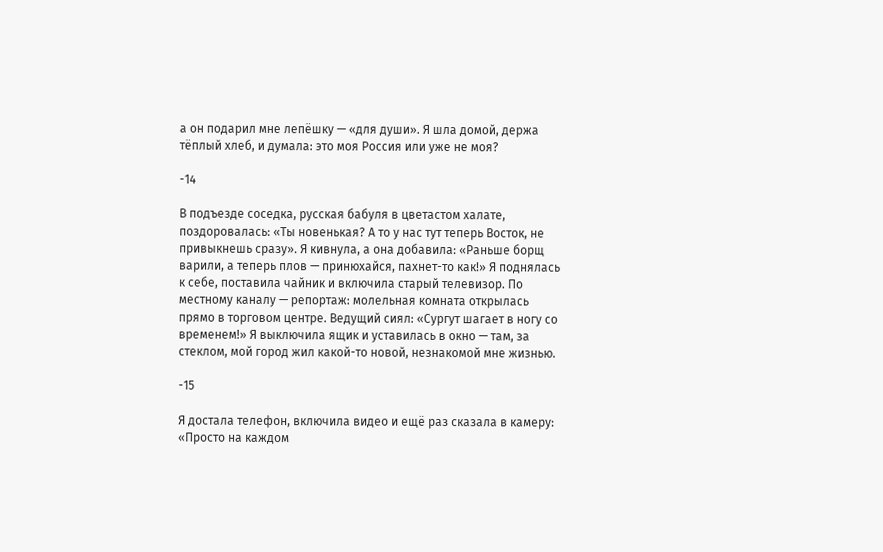а он подарил мне лепёшку — «для души». Я шла домой, держа тёплый хлеб, и думала: это моя Россия или уже не моя?

-14

В подъезде соседка, русская бабуля в цветастом халате, поздоровалась: «Ты новенькая? А то у нас тут теперь Восток, не привыкнешь сразу». Я кивнула, а она добавила: «Раньше борщ варили, а теперь плов — принюхайся, пахнет-то как!» Я поднялась к себе, поставила чайник и включила старый телевизор. По местному каналу — репортаж: молельная комната открылась прямо в торговом центре. Ведущий сиял: «Сургут шагает в ногу со временем!» Я выключила ящик и уставилась в окно — там, за стеклом, мой город жил какой-то новой, незнакомой мне жизнью.

-15

Я достала телефон, включила видео и ещё раз сказала в камеру: «Просто на каждом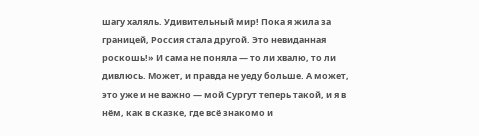шагу халяль. Удивительный мир! Пока я жила за границей, Россия стала другой. Это невиданная роскошь!» И сама не поняла — то ли хвалю, то ли дивлюсь. Может, и правда не уеду больше. А может, это уже и не важно — мой Сургут теперь такой, и я в нём, как в сказке, где всё знакомо и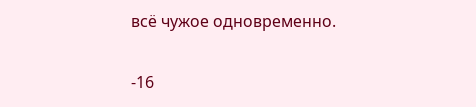всё чужое одновременно.

-16